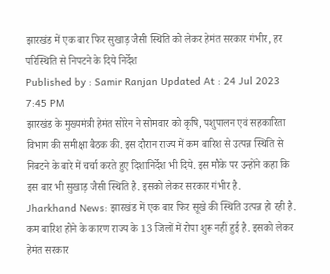झारखंड में एक बार फिर सुखाड़ जैसी स्थिति को लेकर हेमंत सरकार गंभीर, हर परिस्थिति से निपटने के दिये निर्देश
Published by : Samir Ranjan Updated At : 24 Jul 2023 7:45 PM
झारखंड के मुख्यमंत्री हेमंत सोरेन ने सोमवार को कृषि, पशुपालन एवं सहकारिता विभाग की समीक्षा बैठक की. इस दौरान राज्य में कम बारिश से उत्पन्न स्थिति से निबटने के बारे में चर्चा करते हुए दिशानिर्देश भी दिये. इस मौके पर उन्होंने कहा कि इस बार भी सुखाड़ जैसी स्थिति है. इसको लेकर सरकार गंभीर है.
Jharkhand News: झारखंड में एक बार फिर सूखे की स्थिति उत्पन्न हो रही है. कम बारिश होने के कारण राज्य के 13 जिलों में रोपा शुरू नहीं हुई है. इसको लेकर हेमंत सरकार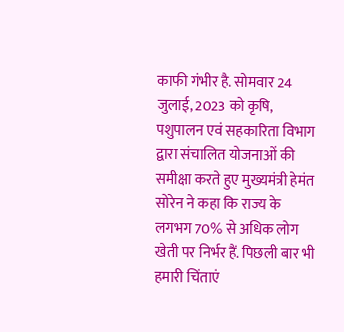काफी गंभीर है. सोमवार 24 जुलाई, 2023 को कृषि, पशुपालन एवं सहकारिता विभाग द्वारा संचालित योजनाओं की समीक्षा करते हुए मुख्यमंत्री हेमंत सोरेन ने कहा कि राज्य के लगभग 70% से अधिक लोग खेती पर निर्भर हैं. पिछली बार भी हमारी चिंताएं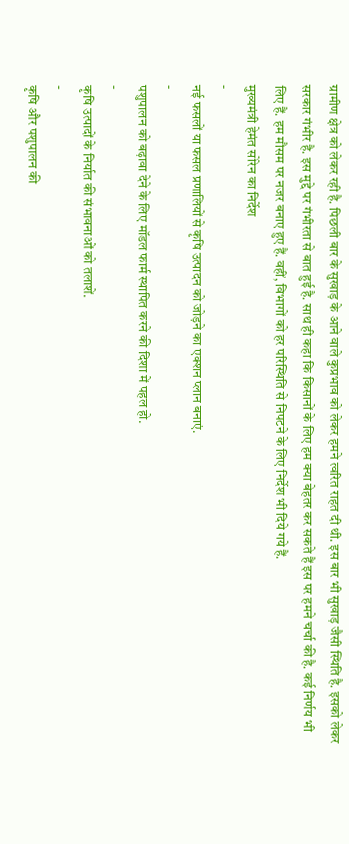ग्रामीण क्षेत्र को लेकर रही है. पिछली बार के सुखाड़ के आने वाले कुप्रभाव को लेकर हमने त्वरित राहत दी थी. इस बार भी सुखाड़ जैसी स्थिति है. इसको लेकर सरकार गंभीर है. इस मुद्दे पर गंभीरता से बात हुई है. साथ ही कहा कि किसानों के लिए हम क्या बेहतर कर सकते हैं इस पर हमने चर्चा की है. कई निर्णय भी लिए हैं. हम मौसम पर नजर बनाए हुए हैं. वहीं, विभागों को हर परिस्थिति से निपटने के लिए निर्देश भी दिये गये हैं.
मुख्यमंत्री हेमंत सोरेन का निर्देश
-
नई फसलों या फसल प्रणालियों से कृषि उत्पादन को जोड़ने का एक्शन प्लान बनाएं.
-
पशुपालन को बढ़ावा देने के लिए मॉडल फार्म स्थापित करने की दिशा में पहल हो.
-
कृषि उत्पादों के निर्यात की संभावनाओं को तलाशें.
-
कृषि और पशुपालन की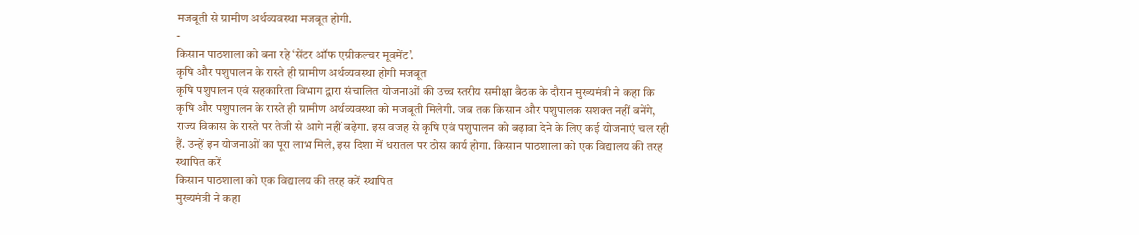मजबूती से ग्रामीण अर्थव्यवस्था मजबूत होगी.
-
किसान पाठशाला को बना रहे ‘सेंटर ऑफ एग्रीकल्चर मूवमेंट’.
कृषि और पशुपालन के रास्ते ही ग्रामीण अर्थव्यवस्था होगी मजबूत
कृषि पशुपालन एवं सहकारिता विभाग द्वारा संचालित योजनाओं की उच्च स्तरीय समीक्षा बैठक के दौरान मुख्यमंत्री ने कहा कि कृषि और पशुपालन के रास्ते ही ग्रामीण अर्थव्यवस्था को मजबूती मिलेगी. जब तक किसान और पशुपालक सशक्त नहीं बनेंगे, राज्य विकास के रास्ते पर तेजी से आगे नहीं बढ़ेगा. इस वजह से कृषि एवं पशुपालन को बढ़ावा देने के लिए कई योजनाएं चल रही हैं. उन्हें इन योजनाओं का पूरा लाभ मिले, इस दिशा में धरातल पर ठोस कार्य होगा. किसान पाठशाला को एक विद्यालय की तरह स्थापित करें
किसान पाठशाला को एक विद्यालय की तरह करें स्थापित
मुख्यमंत्री ने कहा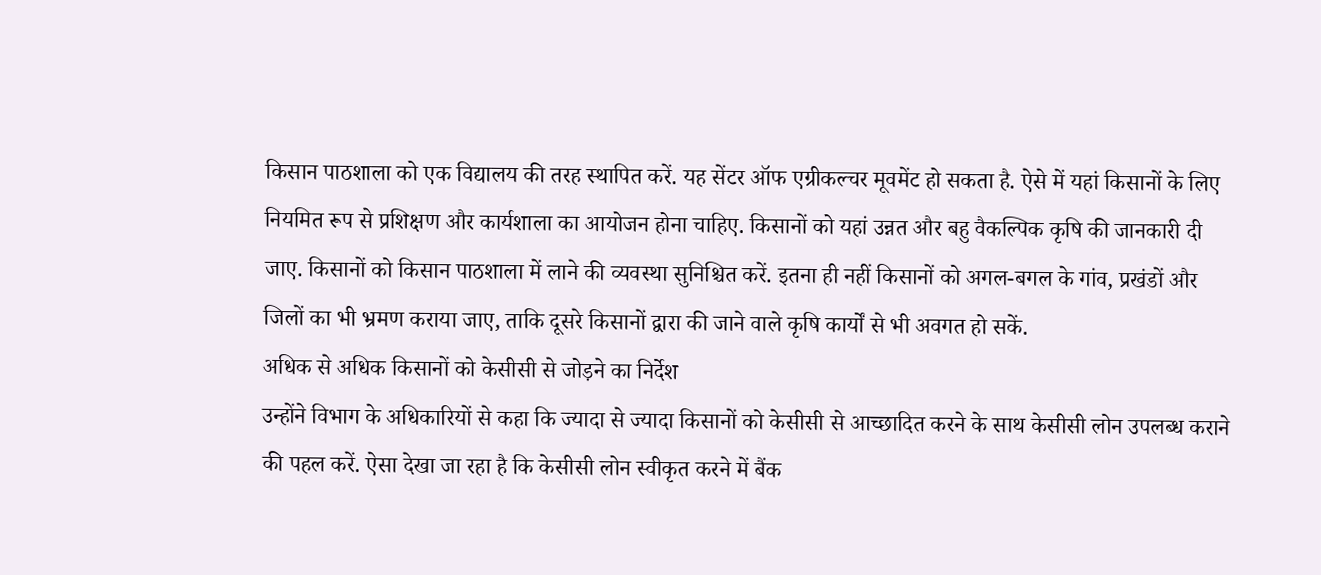किसान पाठशाला को एक विद्यालय की तरह स्थापित करें. यह सेंटर ऑफ एग्रीकल्चर मूवमेंट हो सकता है. ऐसे में यहां किसानों के लिए नियमित रूप से प्रशिक्षण और कार्यशाला का आयोजन होना चाहिए. किसानों को यहां उन्नत और बहु वैकल्पिक कृषि की जानकारी दी जाए. किसानों को किसान पाठशाला में लाने की व्यवस्था सुनिश्चित करें. इतना ही नहीं किसानों को अगल-बगल के गांव, प्रखंडों और जिलों का भी भ्रमण कराया जाए, ताकि दूसरे किसानों द्वारा की जाने वाले कृषि कार्यों से भी अवगत हो सकें.
अधिक से अधिक किसानों को केसीसी से जोड़ने का निर्देश
उन्होंने विभाग के अधिकारियों से कहा कि ज्यादा से ज्यादा किसानों को केसीसी से आच्छादित करने के साथ केसीसी लोन उपलब्ध कराने की पहल करें. ऐसा देखा जा रहा है कि केसीसी लोन स्वीकृत करने में बैंक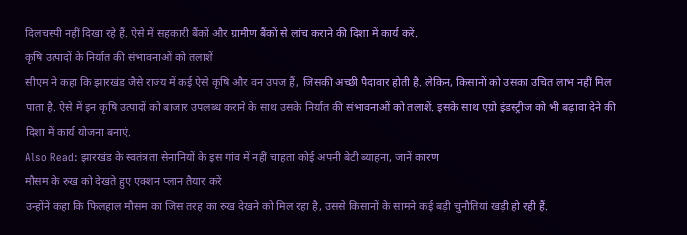दिलचस्पी नहीं दिखा रहे हैं. ऐसे में सहकारी बैंकों और ग्रामीण बैंकों से लांच कराने की दिशा में कार्य करें.
कृषि उत्पादों के निर्यात की संभावनाओं को तलाशें
सीएम ने कहा कि झारखंड जैसे राज्य में कई ऐसे कृषि और वन उपज हैं, जिसकी अच्छी पैदावार होती है. लेकिन, किसानों को उसका उचित लाभ नहीं मिल पाता है. ऐसे में इन कृषि उत्पादों को बाजार उपलब्ध कराने के साथ उसके निर्यात की संभावनाओं को तलाशें. इसके साथ एग्रो इंडस्ट्रीज को भी बढ़ावा देने की दिशा में कार्य योजना बनाएं.
Also Read: झारखंड के स्वतंत्रता सेनानियों के इस गांव में नहीं चाहता कोई अपनी बेटी ब्याहना, जानें कारण
मौसम के रुख को देखते हुए एक्शन प्लान तैयार करें
उन्होंनें कहा कि फिलहाल मौसम का जिस तरह का रुख देखने को मिल रहा है, उससे किसानों के सामने कई बड़ी चुनौतियां खड़ी हो रही हैं.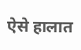ऐसे हालात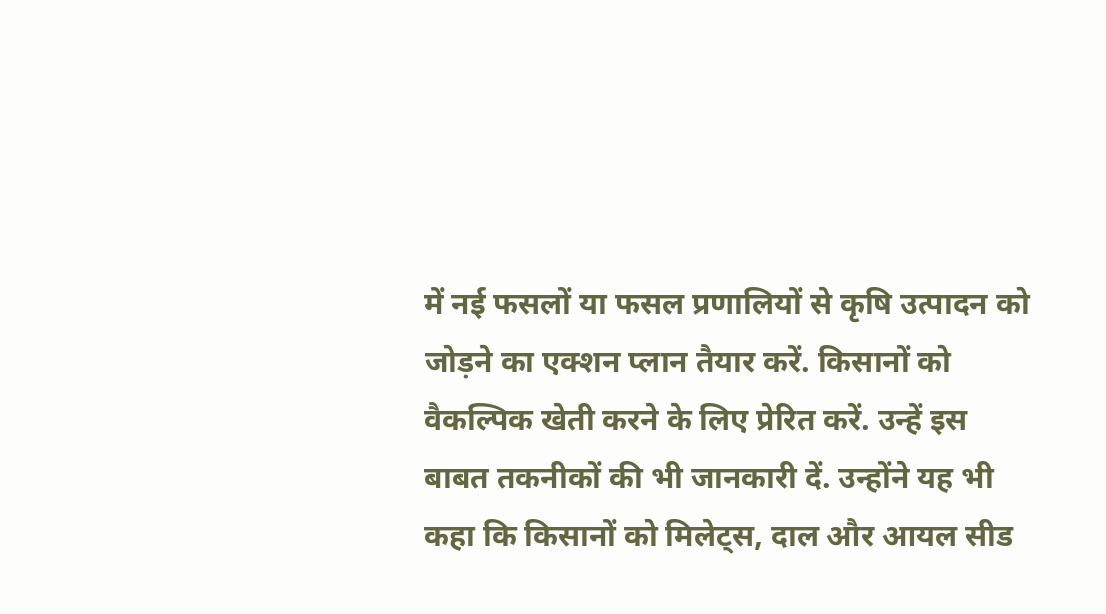में नई फसलों या फसल प्रणालियों से कृषि उत्पादन को जोड़ने का एक्शन प्लान तैयार करें. किसानों को वैकल्पिक खेती करने के लिए प्रेरित करें. उन्हें इस बाबत तकनीकों की भी जानकारी दें. उन्होंने यह भी कहा कि किसानों को मिलेट्स, दाल और आयल सीड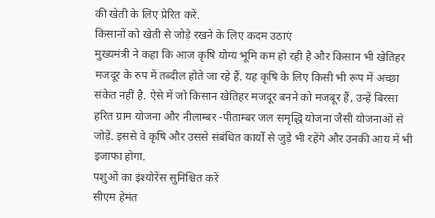की खेती के लिए प्रेरित करें.
किसानों को खेती से जोड़े रखने के लिए कदम उठाएं
मुख्यमंत्री ने कहा कि आज कृषि योग्य भूमि कम हो रही है और किसान भी खेतिहर मजदूर के रुप में तब्दील होते जा रहे हैं. यह कृषि के लिए किसी भी रूप में अच्छा संकेत नहीं है. ऐसे में जो किसान खेतिहर मजदूर बनने को मजबूर हैं, उन्हें बिरसा हरित ग्राम योजना और नीलाम्बर -पीताम्बर जल समृद्धि योजना जैसी योजनाओं से जोड़ें. इससे वे कृषि और उससे संबंधित कार्यों से जुड़े भी रहेंगे और उनकी आय में भी इजाफा होगा.
पशुओं का इंश्योरेंस सुनिश्चित करें
सीएम हेमंत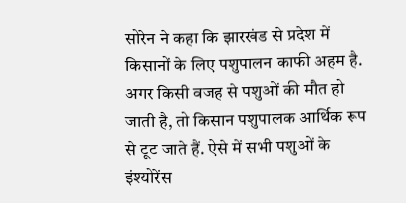सोरेन ने कहा कि झारखंड से प्रदेश में किसानों के लिए पशुपालन काफी अहम है. अगर किसी वजह से पशुओं की मौत हो जाती है, तो किसान पशुपालक आर्थिक रूप से टूट जाते हैं. ऐसे में सभी पशुओं के इंश्योरेंस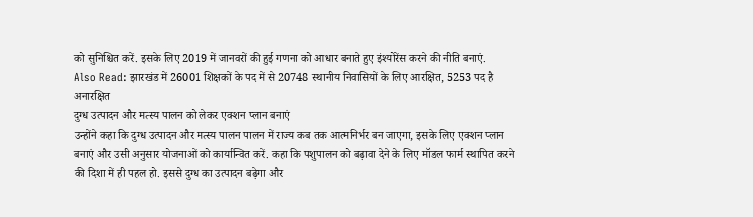को सुनिश्चित करें. इसके लिए 2019 में जानवरों की हुई गणना को आधार बनाते हुए इंश्योरेंस करने की नीति बनाएं.
Also Read: झारखंड में 26001 शिक्षकों के पद में से 20748 स्थानीय निवासियों के लिए आरक्षित, 5253 पद है अनारक्षित
दुग्ध उत्पादन और मत्स्य पालन को लेकर एक्शन प्लान बनाएं
उन्होंने कहा कि दुग्ध उत्पादन और मत्स्य पालन पालन में राज्य कब तक आत्मनिर्भर बन जाएगा, इसके लिए एक्शन प्लान बनाएं और उसी अनुसार योजनाओं को कार्यान्वित करें. कहा कि पशुपालन को बढ़ावा देने के लिए मॉडल फार्म स्थापित करने की दिशा में ही पहल हो. इससे दुग्ध का उत्पादन बढ़ेगा और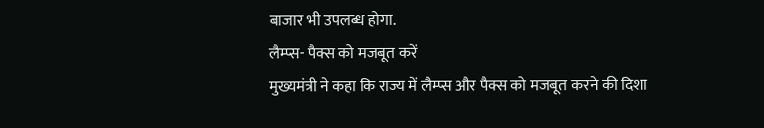बाजार भी उपलब्ध होगा.
लैम्प्स- पैक्स को मजबूत करें
मुख्यमंत्री ने कहा कि राज्य में लैम्प्स और पैक्स को मजबूत करने की दिशा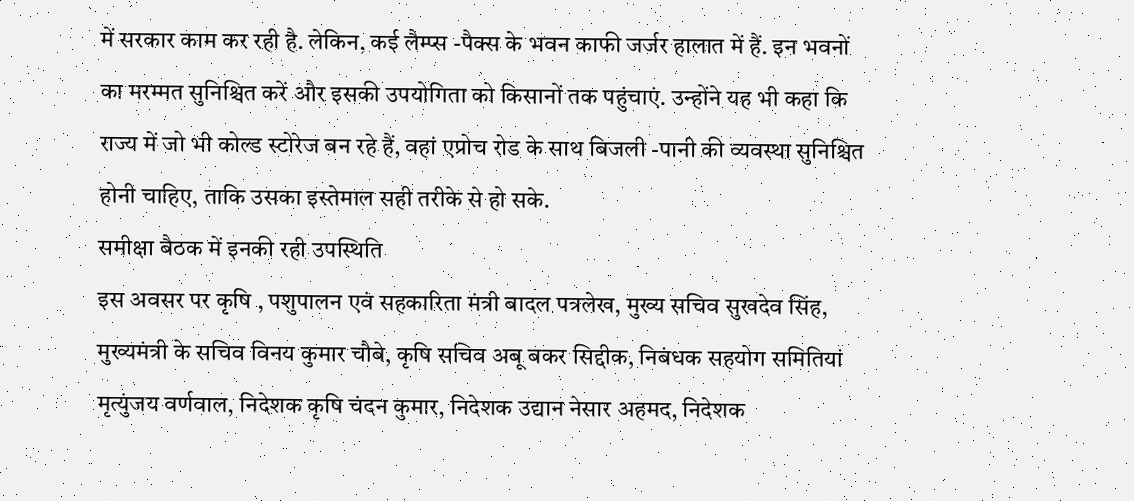में सरकार काम कर रही है. लेकिन, कई लैम्प्स -पैक्स के भवन काफी जर्जर हालात में हैं. इन भवनों का मरम्मत सुनिश्चित करें और इसकी उपयोगिता को किसानों तक पहुंचाएं. उन्होंने यह भी कहा कि राज्य में जो भी कोल्ड स्टोरेज बन रहे हैं, वहां एप्रोच रोड के साथ बिजली -पानी की व्यवस्था सुनिश्चित होनी चाहिए, ताकि उसका इस्तेमाल सही तरीके से हो सके.
समीक्षा बैठक में इनकी रही उपस्थिति
इस अवसर पर कृषि , पशुपालन एवं सहकारिता मंत्री बादल पत्रलेख, मुख्य सचिव सुखदेव सिंह, मुख्यमंत्री के सचिव विनय कुमार चौबे, कृषि सचिव अबू बकर सिद्दीक, निबंधक सहयोग समितियां मृत्युंजय वर्णवाल, निदेशक कृषि चंदन कुमार, निदेशक उद्यान नेसार अहमद, निदेशक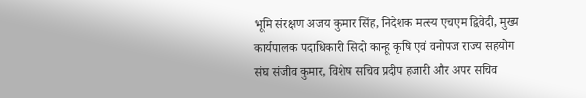भूमि संरक्षण अजय कुमार सिंह, निदेशक मत्स्य एचएम द्विवेदी, मुख्य कार्यपालक पदाधिकारी सिदो कान्हू कृषि एवं वनोपज राज्य सहयोग संघ संजीव कुमार, विशेष सचिव प्रदीप हजारी और अपर सचिव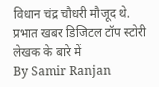विधान चंद्र चौधरी मौजूद थे.
प्रभात खबर डिजिटल टॉप स्टोरी
लेखक के बारे में
By Samir Ranjan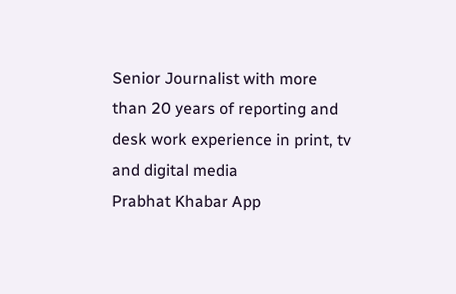Senior Journalist with more than 20 years of reporting and desk work experience in print, tv and digital media
Prabhat Khabar App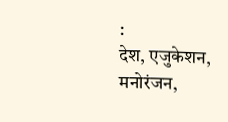:
देश, एजुकेशन, मनोरंजन,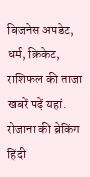बिजनेस अपडेट, धर्म, क्रिकेट, राशिफल की ताजा खबरें पढ़ें यहां. रोजाना की ब्रेकिंग हिंदी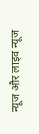न्यूज और लाइव न्यूज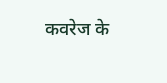कवरेज के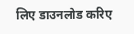लिए डाउनलोड करिए